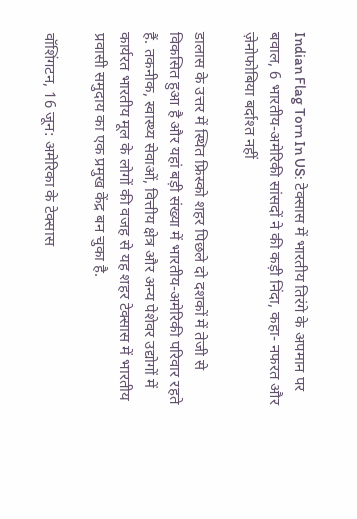Indian Flag Torn In US: टेक्सास में भारतीय तिरंगे के अपमान पर बवाल, 6 भारतीय-अमेरिकी सांसदों ने की कड़ी निंदा, कहा- नफरत और ज़ेनोफोबिया बर्दाश्त नहीं

डालास के उत्तर में स्थित फ्रिस्को शहर पिछले दो दशकों में तेजी से विकसित हुआ है और यहां बड़ी संख्या में भारतीय-अमेरिकी परिवार रहते हैं. तकनीक, स्वास्थ्य सेवाओं, वित्तीय क्षेत्र और अन्य पेशेवर उद्योगों में कार्यरत भारतीय मूल के लोगों की वजह से यह शहर टेक्सास में भारतीय प्रवासी समुदाय का एक प्रमुख केंद्र बन चुका है.

वॉशिंगटन, 16 जून: अमेरिका के टेक्सास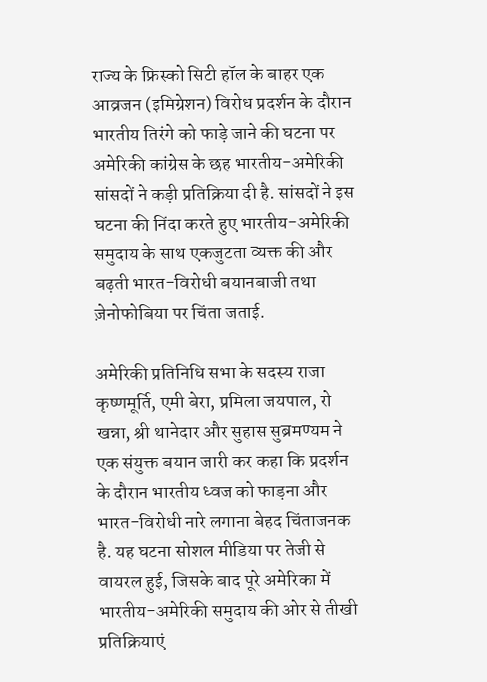राज्य के फ्रिस्को सिटी हॉल के बाहर एक आव्रजन (इमिग्रेशन) विरोध प्रदर्शन के दौरान भारतीय तिरंगे को फाड़े जाने की घटना पर अमेरिकी कांग्रेस के छह भारतीय-अमेरिकी सांसदों ने कड़ी प्रतिक्रिया दी है. सांसदों ने इस घटना की निंदा करते हुए भारतीय-अमेरिकी समुदाय के साथ एकजुटता व्यक्त की और बढ़ती भारत-विरोधी बयानबाजी तथा ज़ेनोफोबिया पर चिंता जताई.

अमेरिकी प्रतिनिधि सभा के सदस्य राजा कृष्णमूर्ति, एमी बेरा, प्रमिला जयपाल, रो खन्ना, श्री थानेदार और सुहास सुब्रमण्यम ने एक संयुक्त बयान जारी कर कहा कि प्रदर्शन के दौरान भारतीय ध्वज को फाड़ना और भारत-विरोधी नारे लगाना बेहद चिंताजनक है. यह घटना सोशल मीडिया पर तेजी से वायरल हुई, जिसके बाद पूरे अमेरिका में भारतीय-अमेरिकी समुदाय की ओर से तीखी प्रतिक्रियाएं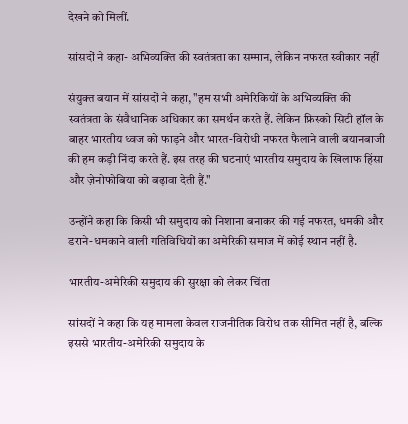देखने को मिलीं.

सांसदों ने कहा- अभिव्यक्ति की स्वतंत्रता का सम्मान, लेकिन नफरत स्वीकार नहीं

संयुक्त बयान में सांसदों ने कहा, "हम सभी अमेरिकियों के अभिव्यक्ति की स्वतंत्रता के संवैधानिक अधिकार का समर्थन करते हैं. लेकिन फ्रिस्को सिटी हॉल के बाहर भारतीय ध्वज को फाड़ने और भारत-विरोधी नफरत फैलाने वाली बयानबाजी की हम कड़ी निंदा करते हैं. इस तरह की घटनाएं भारतीय समुदाय के खिलाफ हिंसा और ज़ेनोफोबिया को बढ़ावा देती हैं."

उन्होंने कहा कि किसी भी समुदाय को निशाना बनाकर की गई नफरत, धमकी और डराने-धमकाने वाली गतिविधियों का अमेरिकी समाज में कोई स्थान नहीं है.

भारतीय-अमेरिकी समुदाय की सुरक्षा को लेकर चिंता

सांसदों ने कहा कि यह मामला केवल राजनीतिक विरोध तक सीमित नहीं है, बल्कि इससे भारतीय-अमेरिकी समुदाय के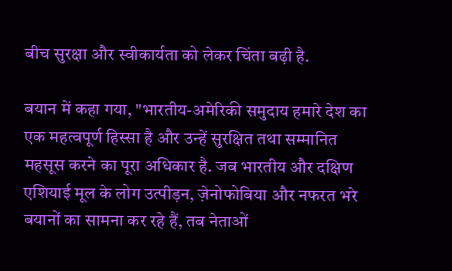बीच सुरक्षा और स्वीकार्यता को लेकर चिंता बढ़ी है.

बयान में कहा गया, "भारतीय-अमेरिकी समुदाय हमारे देश का एक महत्वपूर्ण हिस्सा है और उन्हें सुरक्षित तथा सम्मानित महसूस करने का पूरा अधिकार है. जब भारतीय और दक्षिण एशियाई मूल के लोग उत्पीड़न, ज़ेनोफोबिया और नफरत भरे बयानों का सामना कर रहे हैं, तब नेताओं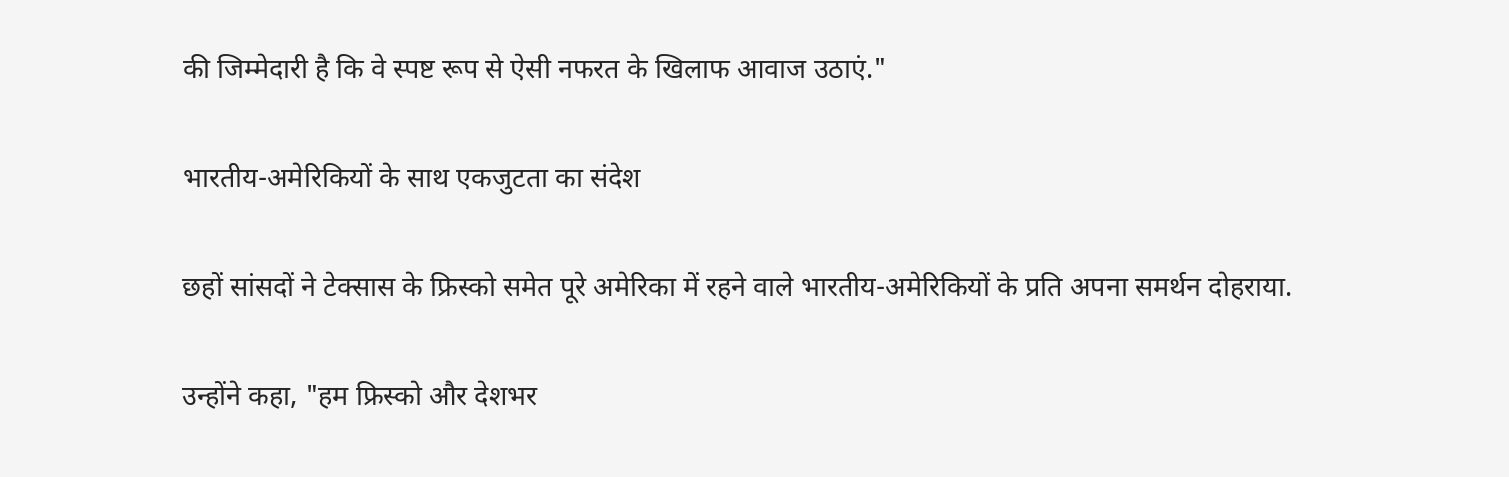की जिम्मेदारी है कि वे स्पष्ट रूप से ऐसी नफरत के खिलाफ आवाज उठाएं."

भारतीय-अमेरिकियों के साथ एकजुटता का संदेश

छहों सांसदों ने टेक्सास के फ्रिस्को समेत पूरे अमेरिका में रहने वाले भारतीय-अमेरिकियों के प्रति अपना समर्थन दोहराया.

उन्होंने कहा, "हम फ्रिस्को और देशभर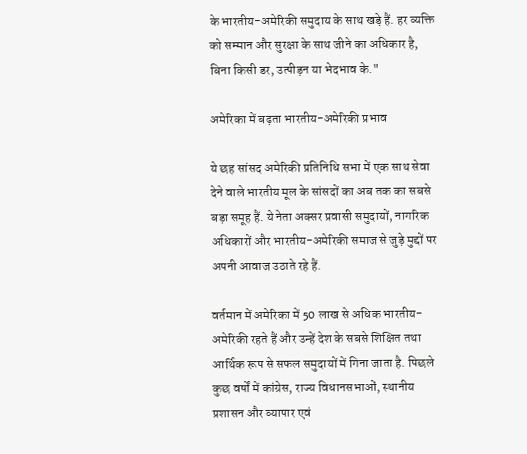के भारतीय-अमेरिकी समुदाय के साथ खड़े हैं. हर व्यक्ति को सम्मान और सुरक्षा के साथ जीने का अधिकार है, बिना किसी डर, उत्पीड़न या भेदभाव के."

अमेरिका में बढ़ता भारतीय-अमेरिकी प्रभाव

ये छह सांसद अमेरिकी प्रतिनिधि सभा में एक साथ सेवा देने वाले भारतीय मूल के सांसदों का अब तक का सबसे बड़ा समूह हैं. ये नेता अक्सर प्रवासी समुदायों, नागरिक अधिकारों और भारतीय-अमेरिकी समाज से जुड़े मुद्दों पर अपनी आवाज उठाते रहे हैं.

वर्तमान में अमेरिका में 50 लाख से अधिक भारतीय-अमेरिकी रहते हैं और उन्हें देश के सबसे शिक्षित तथा आर्थिक रूप से सफल समुदायों में गिना जाता है. पिछले कुछ वर्षों में कांग्रेस, राज्य विधानसभाओं, स्थानीय प्रशासन और व्यापार एवं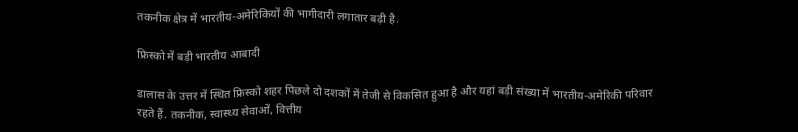तकनीक क्षेत्र में भारतीय-अमेरिकियों की भागीदारी लगातार बढ़ी है.

फ्रिस्को में बड़ी भारतीय आबादी

डालास के उत्तर में स्थित फ्रिस्को शहर पिछले दो दशकों में तेजी से विकसित हुआ है और यहां बड़ी संख्या में भारतीय-अमेरिकी परिवार रहते हैं. तकनीक, स्वास्थ्य सेवाओं, वित्तीय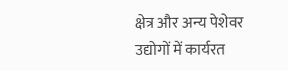क्षेत्र और अन्य पेशेवर उद्योगों में कार्यरत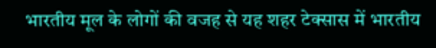भारतीय मूल के लोगों की वजह से यह शहर टेक्सास में भारतीय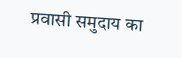प्रवासी समुदाय का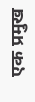एक प्रमुख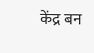केंद्र बन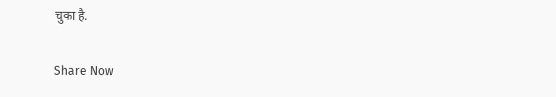चुका है.

Share Now